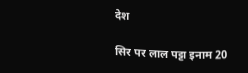देश

सिर पर लाल पट्टा इनाम 20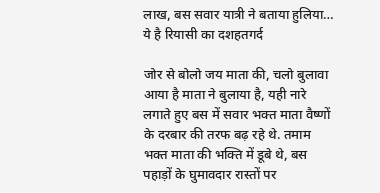लाख, बस सवार यात्री ने बताया हुलिया… ये है रियासी का दशहतगर्द

जोर से बोलो जय माता की, चलो बुलावा आया है माता ने बुलाया है, यही नारे लगाते हुए बस में सवार भक्त माता वैष्णों के दरबार की तरफ बढ़ रहे थे. तमाम भक्त माता की भक्ति में डूबे थे, बस पहाड़ों के घुमावदार रास्तों पर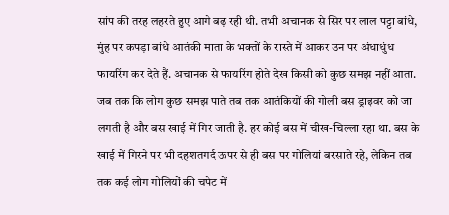सांप की तरह लहरते हुए आगे बढ़ रही थी. तभी अचानक से सिर पर लाल पट्टा बांधे, मुंह पर कपड़ा बांधे आतंकी माता के भक्तों के रास्ते में आकर उन पर अंधाधुंध फायरिंग कर देते हैं. अचानक से फायरिंग होते देख किसी को कुछ समझ नहीं आता. जब तक कि लोग कुछ समझ पाते तब तक आतंकियों की गोली बस ड्राइवर को जा लगती है और बस खाई में गिर जाती है. हर कोई बस में चीख-चिल्ला रहा था. बस के खाई में गिरने पर भी दहशतगर्द ऊपर से ही बस पर गोलियां बरसाते रहे, लेकिन तब तक कई लोग गोलियों की चपेट में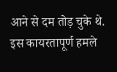आने से दम तोड़ चुके थे. इस कायरतापूर्ण हमले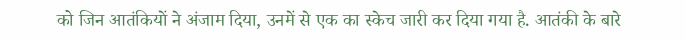को जिन आतंकियों ने अंजाम दिया, उनमें से एक का स्केच जारी कर दिया गया है. आतंकी के बारे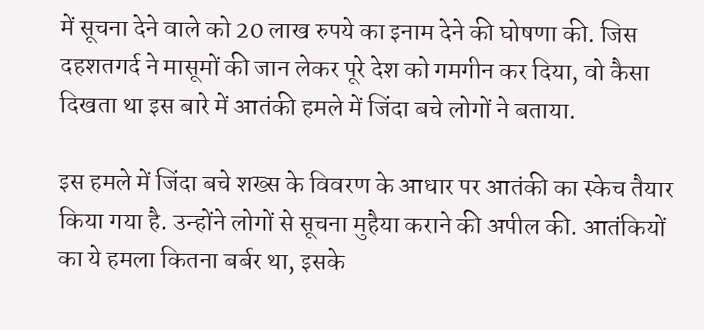में सूचना देने वाले को 20 लाख रुपये का इनाम देने की घोषणा की. जिस दहशतगर्द ने मासूमों की जान लेकर पूरे देश को गमगीन कर दिया, वो कैसा दिखता था इस बारे में आतंकी हमले में जिंदा बचे लोगों ने बताया.

इस हमले में जिंदा बचे शख्स के विवरण के आधार पर आतंकी का स्केच तैयार किया गया है. उन्होंने लोगों से सूचना मुहैया कराने की अपील की. आतंकियों का ये हमला कितना बर्बर था, इसके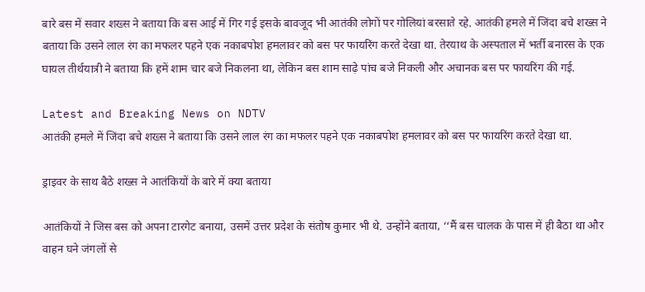बारे बस में सवार शख्स ने बताया कि बस आई में गिर गई इसके बावजूद भी आतंकी लोगों पर गोलियां बरसाते रहे. आतंकी हमले में जिंदा बचे शख्स ने बताया कि उसने लाल रंग का मफलर पहने एक नकाबपोश हमलावर को बस पर फायरिंग करते देखा था. तेरयाथ के अस्पताल में भर्ती बनारस के एक घायल तीर्थयात्री ने बताया कि हमें शाम चार बजे निकलना था, लेकिन बस शाम साढ़े पांच बजे निकली और अचानक बस पर फायरिंग की गई.

Latest and Breaking News on NDTV
आतंकी हमले में जिंदा बचे शख्स ने बताया कि उसने लाल रंग का मफलर पहने एक नकाबपोश हमलावर को बस पर फायरिंग करते देखा था.

ड्राइवर के साथ बैठे शख्स ने आतंकियों के बारे में क्या बताया

आतंकियों ने जिस बस को अपना टारगेट बनाया, उसमें उत्तर प्रदेश के संतोष कुमार भी थे. उन्होंने बताया, ‘‘मैं बस चालक के पास में ही बैठा था और वाहन घने जंगलों से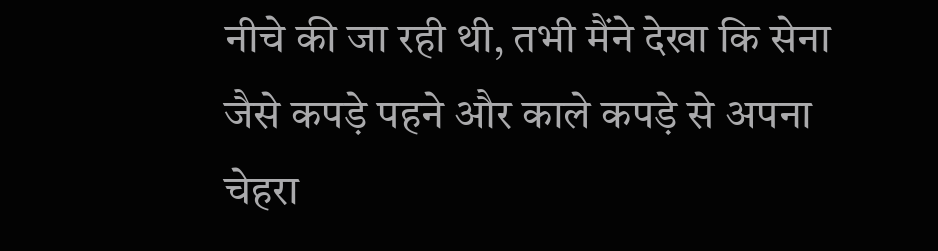नीचे की जा रही थी, तभी मैंने देखा कि सेना जैसे कपड़े पहने और काले कपड़े से अपना चेहरा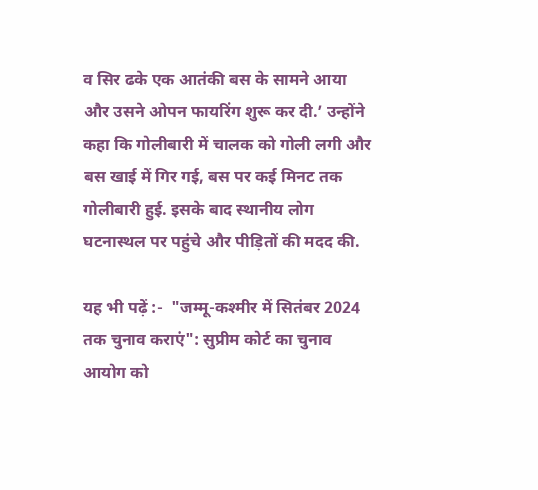व सिर ढके एक आतंकी बस के सामने आया और उसने ओपन फायरिंग शुरू कर दी.’ उन्होंने कहा कि गोलीबारी में चालक को गोली लगी और बस खाई में गिर गई, बस पर कई मिनट तक गोलीबारी हुई. इसके बाद स्थानीय लोग घटनास्थल पर पहुंचे और पीड़ितों की मदद की.

यह भी पढ़ें :-  "जम्मू-कश्मीर में सितंबर 2024 तक चुनाव कराएं": सुप्रीम कोर्ट का चुनाव आयोग को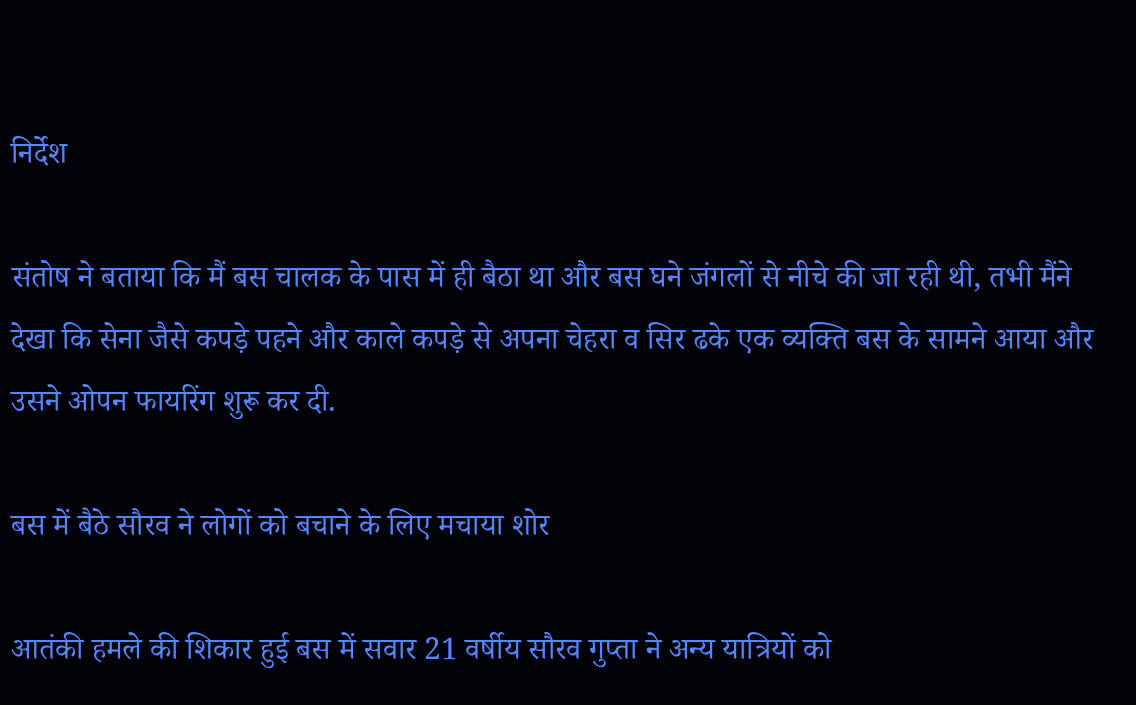निर्देश

संतोष ने बताया कि मैं बस चालक के पास में ही बैठा था और बस घने जंगलों से नीचे की जा रही थी, तभी मैंने देखा कि सेना जैसे कपड़े पहने और काले कपड़े से अपना चेहरा व सिर ढके एक व्यक्ति बस के सामने आया और उसने ओपन फायरिंग शुरू कर दी.

बस में बैठे सौरव ने लोगों को बचाने के लिए मचाया शोर

आतंकी हमले की शिकार हुई बस में सवार 21 वर्षीय सौरव गुप्ता ने अन्य यात्रियों को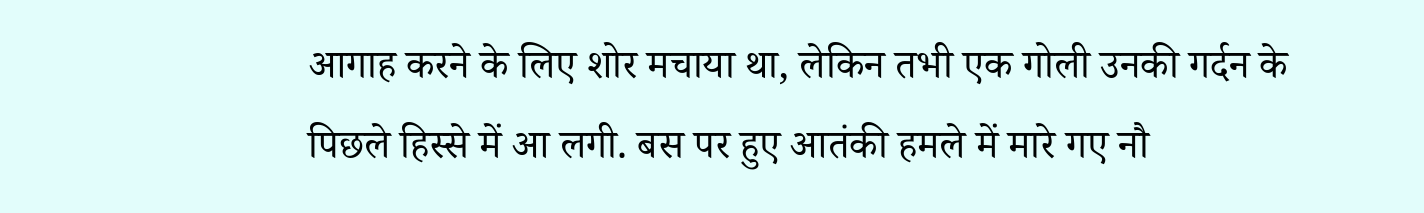आगाह करने के लिए शोर मचाया था, लेकिन तभी एक गोली उनकी गर्दन के पिछले हिस्से में आ लगी. बस पर हुए आतंकी हमले में मारे गए नौ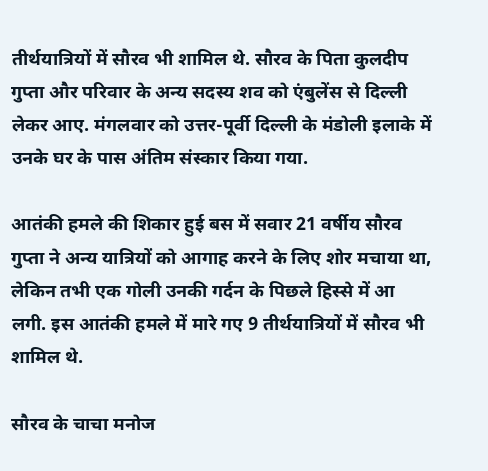तीर्थयात्रियों में सौरव भी शामिल थे. सौरव के पिता कुलदीप गुप्ता और परिवार के अन्य सदस्य शव को एंबुलेंस से दिल्ली लेकर आए. मंगलवार को उत्तर-पूर्वी दिल्ली के मंडोली इलाके में उनके घर के पास अंतिम संस्कार किया गया.

आतंकी हमले की शिकार हुई बस में सवार 21 वर्षीय सौरव गुप्ता ने अन्य यात्रियों को आगाह करने के लिए शोर मचाया था, लेकिन तभी एक गोली उनकी गर्दन के पिछले हिस्से में आ लगी. इस आतंकी हमले में मारे गए 9 तीर्थयात्रियों में सौरव भी शामिल थे.

सौरव के चाचा मनोज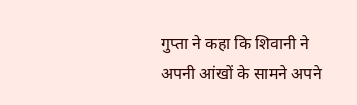गुप्ता ने कहा कि शिवानी ने अपनी आंखों के सामने अपने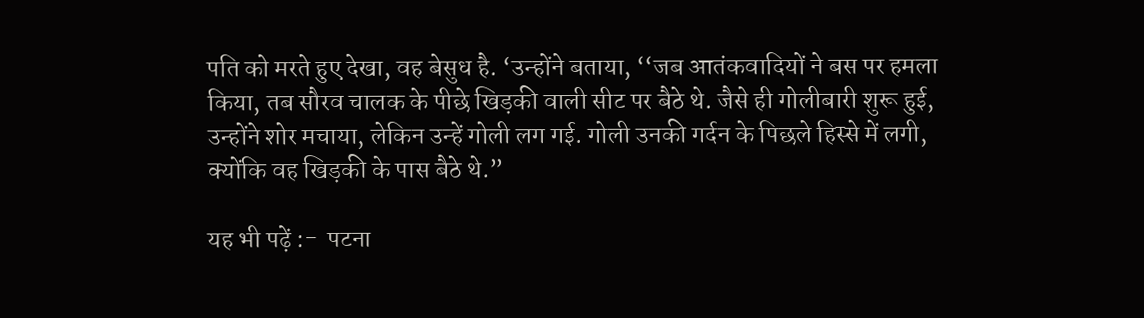पति को मरते हुए देखा, वह बेसुध है. ‘उन्होंने बताया, ‘‘जब आतंकवादियों ने बस पर हमला किया, तब सौरव चालक के पीछे खिड़की वाली सीट पर बैठे थे. जैसे ही गोलीबारी शुरू हुई, उन्होंने शोर मचाया, लेकिन उन्हें गोली लग गई. गोली उनकी गर्दन के पिछले हिस्से में लगी, क्योंकि वह खिड़की के पास बैठे थे.”

यह भी पढ़ें :-  पटना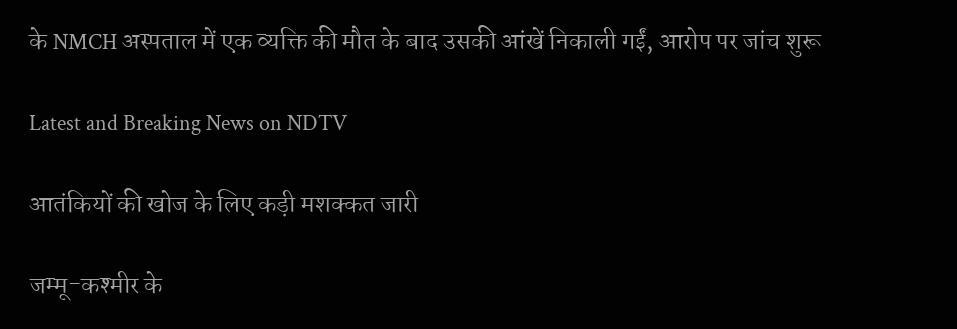के NMCH अस्पताल में एक व्यक्ति की मौत के बाद उसकी आंखें निकाली गईं, आरोप पर जांच शुरू

Latest and Breaking News on NDTV

आतंकियों की खोज के लिए कड़ी मशक्कत जारी

जम्मू-कश्मीर के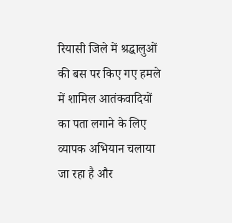रियासी जिले में श्रद्धालुओं की बस पर किए गए हमले में शामिल आतंकवादियों का पता लगाने के लिए व्यापक अभियान चलाया जा रहा है और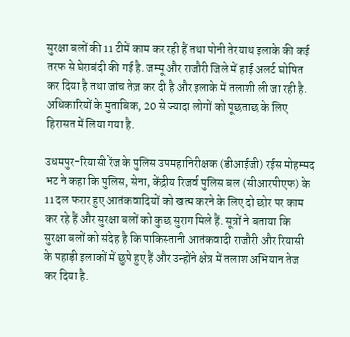सुरक्षा बलों की 11 टीमें काम कर रही हैं तथा पोनी तेरयाथ इलाके की कई तरफ से घेराबंदी की गई है. जम्मू और राजौरी जिले में हाई अलर्ट घोषित कर दिया है तथा जांच तेज़ कर दी है और इलाके में तलाशी ली जा रही है. अधिकारियों के मुताबिक, 20 से ज्यादा लोगों को पूछताछ के लिए हिरासत में लिया गया है.

उधमपुर-रियासी रेंज के पुलिस उपमहानिरीक्षक (डीआईजी) रईस मोहम्मद भट ने कहा कि पुलिस, सेना, केंद्रीय रिजर्व पुलिस बल (सीआरपीएफ) के 11 दल फरार हुए आतंकवादियों को खत्म करने के लिए दो छोर पर काम कर रहे हैं और सुरक्षा बलों को कुछ सुराग मिले हैं. सूत्रों ने बताया कि सुरक्षा बलों को संदेह है कि पाकिस्तानी आतंकवादी राजौरी और रियासी के पहाड़ी इलाकों में छुपे हुए हैं और उन्होंने क्षेत्र में तलाश अभियान तेज कर दिया है.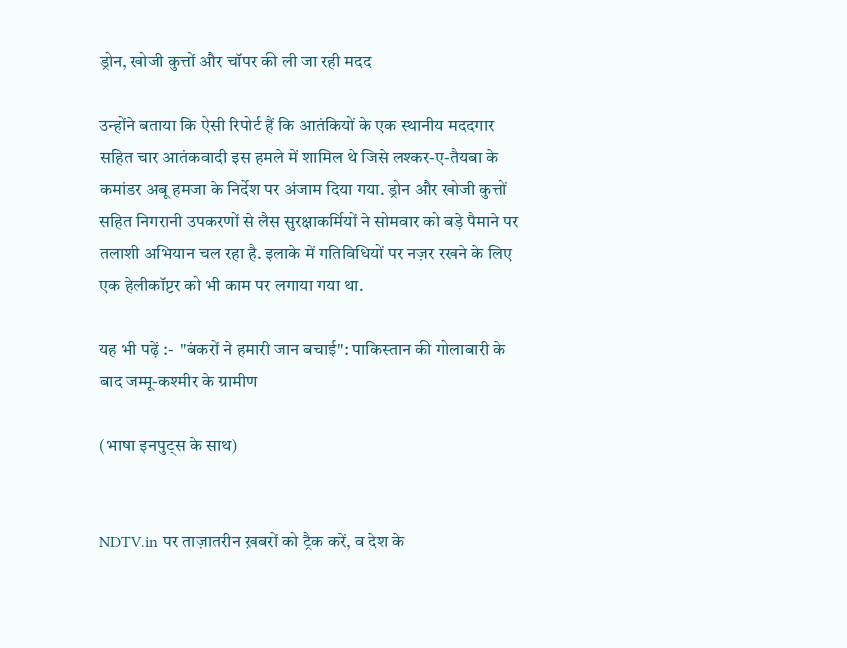ड्रोन, खोजी कुत्तों और चॉपर की ली जा रही मदद

उन्होंने बताया कि ऐसी रिपोर्ट हैं कि आतंकियों के एक स्थानीय मददगार सहित चार आतंकवादी इस हमले में शामिल थे जिसे लश्कर-ए-तैयबा के कमांडर अबू हमजा के निर्देश पर अंजाम दिया गया. ड्रोन और खोजी कुत्तों सहित निगरानी उपकरणों से लैस सुरक्षाकर्मियों ने सोमवार को बड़े पैमाने पर तलाशी अभियान चल रहा है. इलाके में गतिविधियों पर नज़र रखने के लिए एक हेलीकॉप्टर को भी काम पर लगाया गया था.

यह भी पढ़ें :-  "बंकरों ने हमारी जान बचाई": पाकिस्‍तान की गोलाबारी के बाद जम्मू-कश्मीर के ग्रामीण

(भाषा इनपुट्स के साथ)


NDTV.in पर ताज़ातरीन ख़बरों को ट्रैक करें, व देश के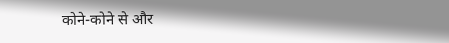कोने-कोने से और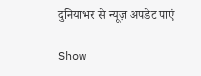दुनियाभर से न्यूज़ अपडेट पाएं

Show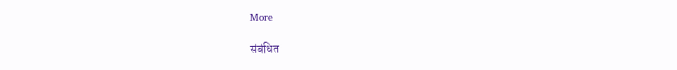More

संबंधित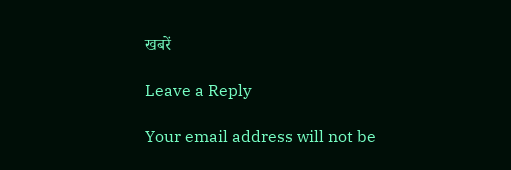खबरें

Leave a Reply

Your email address will not be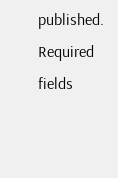published. Required fields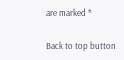are marked *

Back to top button